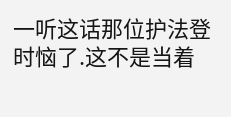一听这话那位护法登时恼了.这不是当着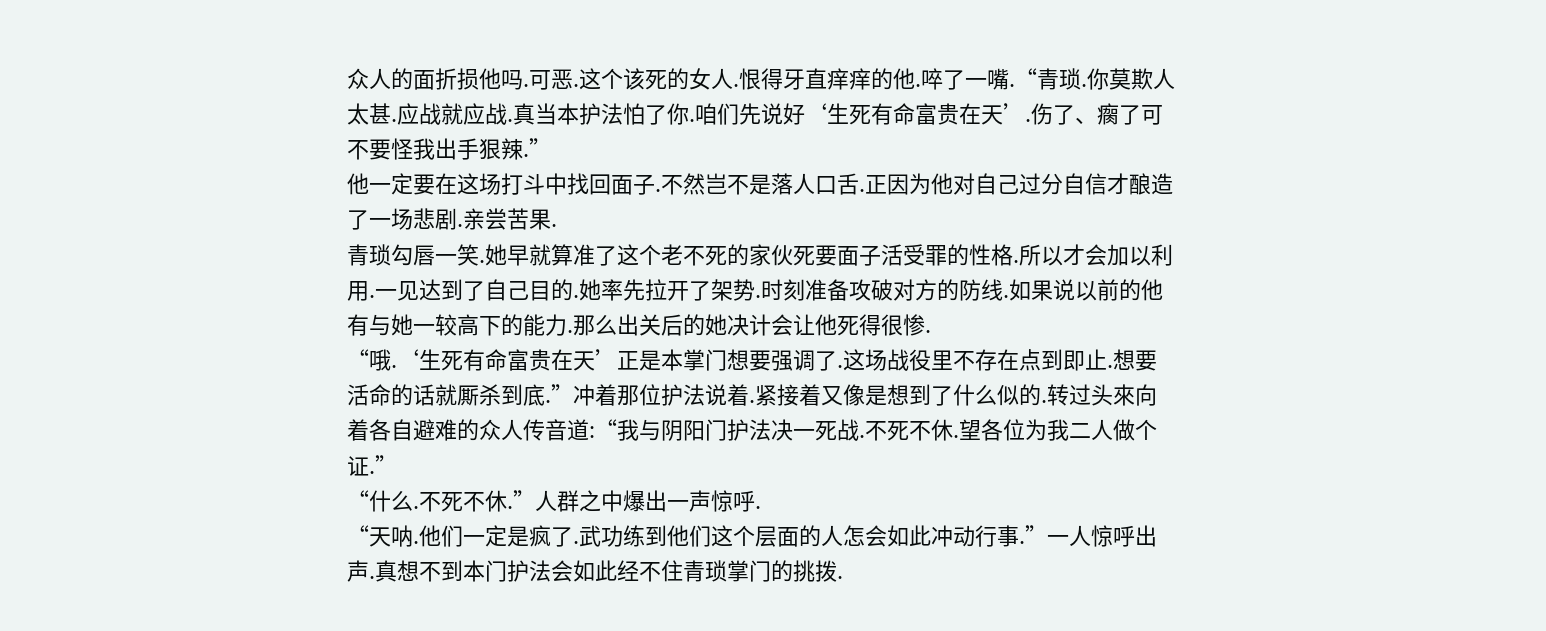众人的面折损他吗.可恶.这个该死的女人.恨得牙直痒痒的他.啐了一嘴.“青琐.你莫欺人太甚.应战就应战.真当本护法怕了你.咱们先说好‘生死有命富贵在天’.伤了、瘸了可不要怪我出手狠辣.”
他一定要在这场打斗中找回面子.不然岂不是落人口舌.正因为他对自己过分自信才酿造了一场悲剧.亲尝苦果.
青琐勾唇一笑.她早就算准了这个老不死的家伙死要面子活受罪的性格.所以才会加以利用.一见达到了自己目的.她率先拉开了架势.时刻准备攻破对方的防线.如果说以前的他有与她一较高下的能力.那么出关后的她决计会让他死得很惨.
“哦.‘生死有命富贵在天’正是本掌门想要强调了.这场战役里不存在点到即止.想要活命的话就厮杀到底.”冲着那位护法说着.紧接着又像是想到了什么似的.转过头來向着各自避难的众人传音道:“我与阴阳门护法决一死战.不死不休.望各位为我二人做个证.”
“什么.不死不休.”人群之中爆出一声惊呼.
“天呐.他们一定是疯了.武功练到他们这个层面的人怎会如此冲动行事.”一人惊呼出声.真想不到本门护法会如此经不住青琐掌门的挑拨.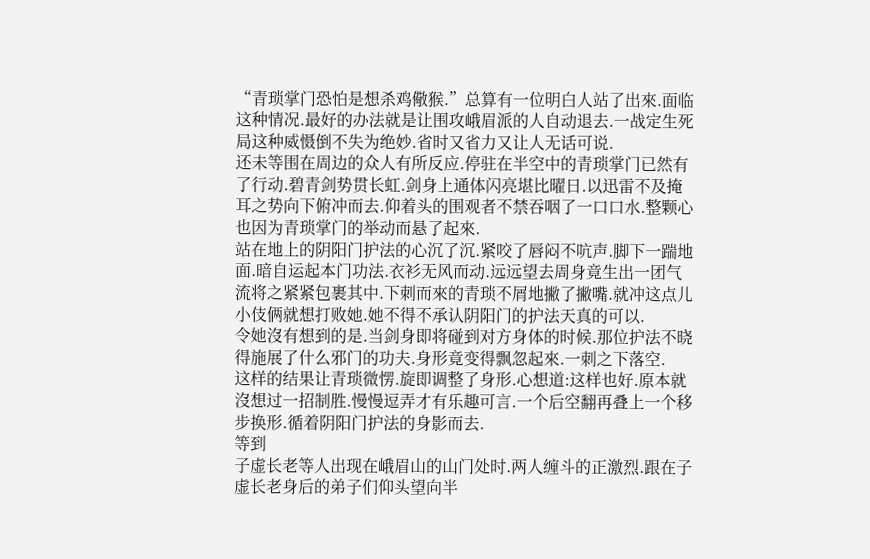“青琐掌门恐怕是想杀鸡儆猴.”总算有一位明白人站了出來.面临这种情况.最好的办法就是让围攻峨眉派的人自动退去.一战定生死局这种威慑倒不失为绝妙.省时又省力又让人无话可说.
还未等围在周边的众人有所反应.停驻在半空中的青琐掌门已然有了行动.碧青剑势贯长虹.剑身上通体闪亮堪比曜日.以迅雷不及掩耳之势向下俯冲而去.仰着头的围观者不禁吞咽了一口口水.整颗心也因为青琐掌门的举动而悬了起來.
站在地上的阴阳门护法的心沉了沉.紧咬了唇闷不吭声.脚下一踹地面.暗自运起本门功法.衣衫无风而动.远远望去周身竟生出一团气流将之紧紧包裹其中.下刺而來的青琐不屑地撇了撇嘴.就冲这点儿小伎俩就想打败她.她不得不承认阴阳门的护法天真的可以.
令她沒有想到的是.当剑身即将碰到对方身体的时候.那位护法不晓得施展了什么邪门的功夫.身形竟变得飘忽起來.一刺之下落空.
这样的结果让青琐微愣.旋即调整了身形.心想道:这样也好.原本就沒想过一招制胜.慢慢逗弄才有乐趣可言.一个后空翻再叠上一个移步换形.循着阴阳门护法的身影而去.
等到
子虚长老等人出现在峨眉山的山门处时.两人缠斗的正激烈.跟在子虚长老身后的弟子们仰头望向半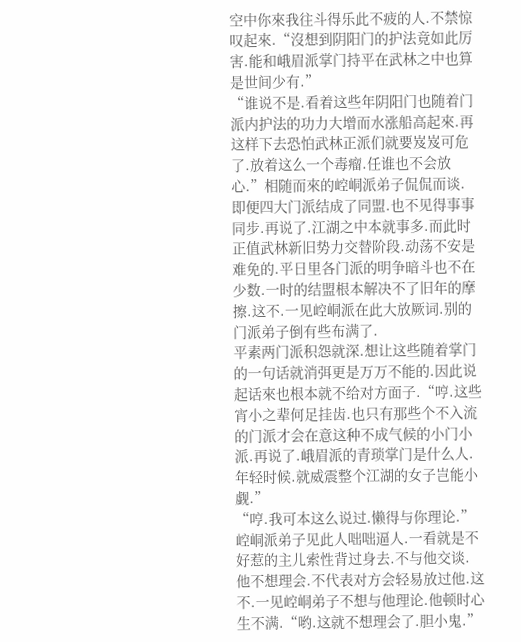空中你來我往斗得乐此不疲的人.不禁惊叹起來.“沒想到阴阳门的护法竟如此厉害.能和峨眉派掌门持平在武林之中也算是世间少有.”
“谁说不是.看着这些年阴阳门也随着门派内护法的功力大增而水涨船高起來.再这样下去恐怕武林正派们就要岌岌可危了.放着这么一个毒瘤.任谁也不会放心.”相随而來的崆峒派弟子侃侃而谈.
即便四大门派结成了同盟.也不见得事事同步.再说了.江湖之中本就事多.而此时正值武林新旧势力交替阶段.动荡不安是难免的.平日里各门派的明争暗斗也不在少数.一时的结盟根本解决不了旧年的摩擦.这不.一见崆峒派在此大放厥词.别的门派弟子倒有些布满了.
平素两门派积怨就深.想让这些随着掌门的一句话就消弭更是万万不能的.因此说起话來也根本就不给对方面子.“哼.这些宵小之辈何足挂齿.也只有那些个不入流的门派才会在意这种不成气候的小门小派.再说了.峨眉派的青琐掌门是什么人.年轻时候.就威震整个江湖的女子岂能小觑.”
“哼.我可本这么说过.懒得与你理论.”崆峒派弟子见此人咄咄逼人.一看就是不好惹的主儿索性背过身去.不与他交谈.
他不想理会.不代表对方会轻易放过他.这不.一见崆峒弟子不想与他理论.他顿时心生不满.“哟.这就不想理会了.胆小鬼.”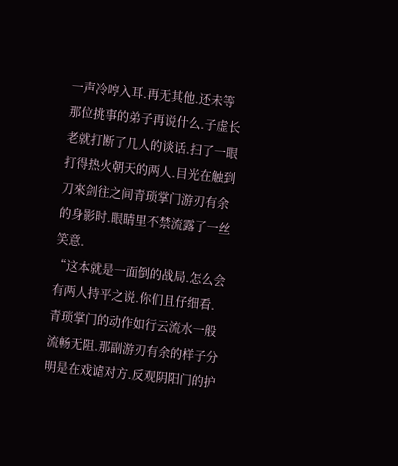一声冷哼入耳.再无其他.还未等那位挑事的弟子再说什么.子虚长老就打断了几人的谈话.扫了一眼打得热火朝天的两人.目光在触到刀來剑往之间青琐掌门游刃有余的身影时.眼睛里不禁流露了一丝笑意.
“这本就是一面倒的战局.怎么会有两人持平之说.你们且仔细看.青琐掌门的动作如行云流水一般流畅无阻.那副游刃有余的样子分明是在戏谑对方.反观阴阳门的护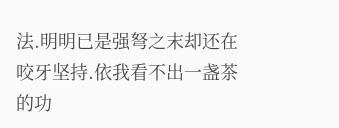法.明明已是强弩之末却还在咬牙坚持.依我看不出一盏茶的功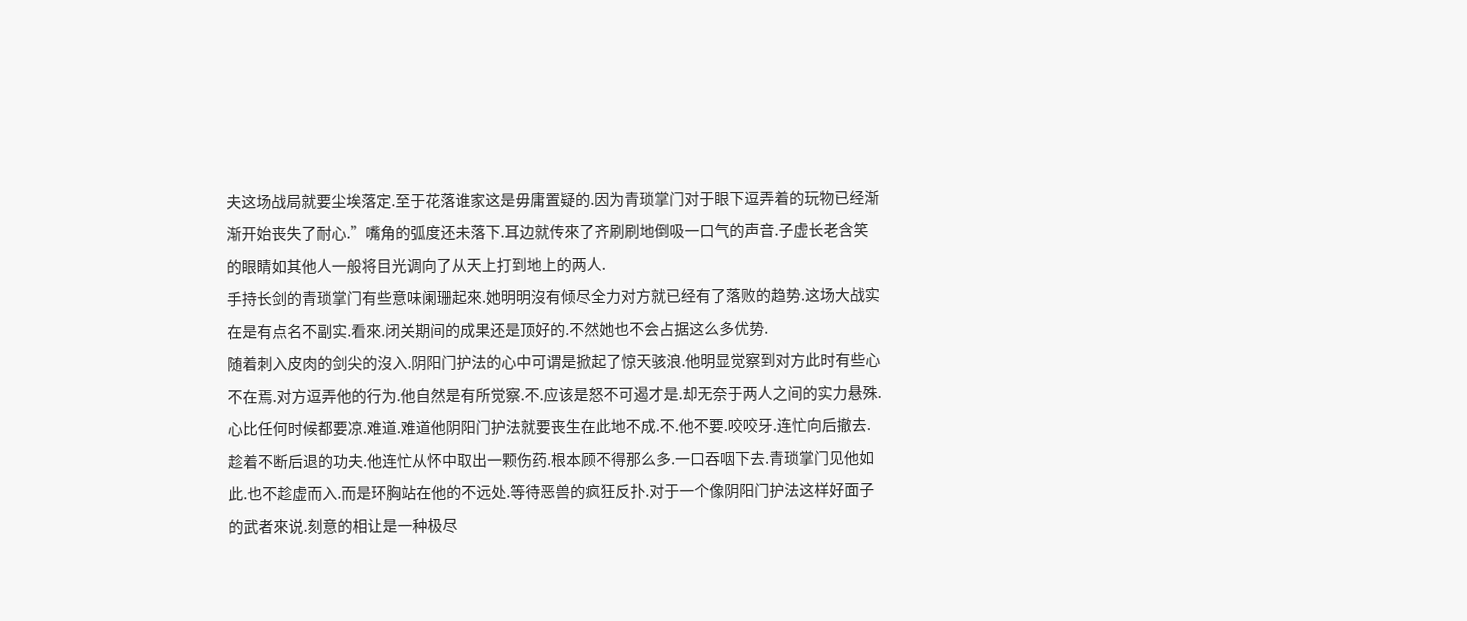夫这场战局就要尘埃落定.至于花落谁家这是毋庸置疑的.因为青琐掌门对于眼下逗弄着的玩物已经渐渐开始丧失了耐心.”嘴角的弧度还未落下.耳边就传來了齐刷刷地倒吸一口气的声音.子虚长老含笑的眼睛如其他人一般将目光调向了从天上打到地上的两人.
手持长剑的青琐掌门有些意味阑珊起來.她明明沒有倾尽全力对方就已经有了落败的趋势.这场大战实在是有点名不副实.看來.闭关期间的成果还是顶好的.不然她也不会占据这么多优势.
随着刺入皮肉的剑尖的沒入.阴阳门护法的心中可谓是掀起了惊天骇浪.他明显觉察到对方此时有些心不在焉.对方逗弄他的行为.他自然是有所觉察.不.应该是怒不可遏才是.却无奈于两人之间的实力悬殊.心比任何时候都要凉.难道.难道他阴阳门护法就要丧生在此地不成.不.他不要.咬咬牙.连忙向后撤去.
趁着不断后退的功夫.他连忙从怀中取出一颗伤药.根本顾不得那么多.一口吞咽下去.青琐掌门见他如此.也不趁虚而入.而是环胸站在他的不远处.等待恶兽的疯狂反扑.对于一个像阴阳门护法这样好面子的武者來说.刻意的相让是一种极尽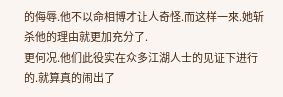的侮辱.他不以命相博才让人奇怪.而这样一來.她斩杀他的理由就更加充分了.
更何况.他们此役实在众多江湖人士的见证下进行的.就算真的闹出了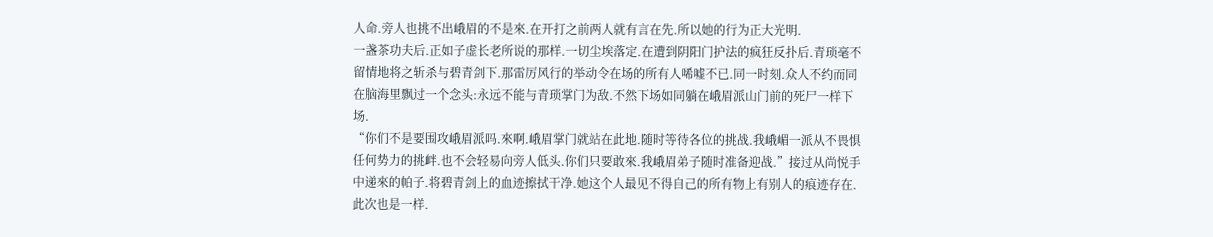人命.旁人也挑不出峨眉的不是來.在开打之前两人就有言在先.所以她的行为正大光明.
一盏茶功夫后.正如子虚长老所说的那样.一切尘埃落定.在遭到阴阳门护法的疯狂反扑后.青琐毫不留情地将之斩杀与碧青剑下.那雷厉风行的举动令在场的所有人唏嘘不已.同一时刻.众人不约而同在脑海里飘过一个念头:永远不能与青琐掌门为敌.不然下场如同躺在峨眉派山门前的死尸一样下场.
“你们不是要围攻峨眉派吗.來啊.峨眉掌门就站在此地.随时等待各位的挑战.我峨嵋一派从不畏惧任何势力的挑衅.也不会轻易向旁人低头.你们只要敢來.我峨眉弟子随时准备迎战.”接过从尚悦手中递來的帕子.将碧青剑上的血迹擦拭干净.她这个人最见不得自己的所有物上有别人的痕迹存在.此次也是一样.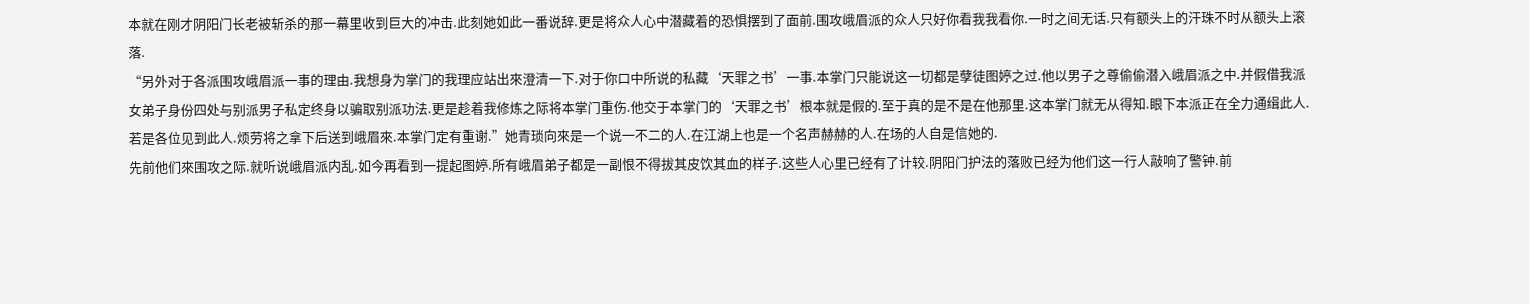本就在刚才阴阳门长老被斩杀的那一幕里收到巨大的冲击.此刻她如此一番说辞.更是将众人心中潜藏着的恐惧摆到了面前.围攻峨眉派的众人只好你看我我看你.一时之间无话.只有额头上的汗珠不时从额头上滚落.
“另外对于各派围攻峨眉派一事的理由.我想身为掌门的我理应站出來澄清一下.对于你口中所说的私藏‘天罪之书’一事.本掌门只能说这一切都是孽徒图婷之过.他以男子之尊偷偷潜入峨眉派之中.并假借我派女弟子身份四处与别派男子私定终身以骗取别派功法.更是趁着我修炼之际将本掌门重伤.他交于本掌门的‘天罪之书’根本就是假的.至于真的是不是在他那里.这本掌门就无从得知.眼下本派正在全力通缉此人.若是各位见到此人.烦劳将之拿下后送到峨眉來.本掌门定有重谢.”她青琐向來是一个说一不二的人.在江湖上也是一个名声赫赫的人.在场的人自是信她的.
先前他们來围攻之际.就听说峨眉派内乱.如今再看到一提起图婷.所有峨眉弟子都是一副恨不得拔其皮饮其血的样子.这些人心里已经有了计较.阴阳门护法的落败已经为他们这一行人敲响了警钟.前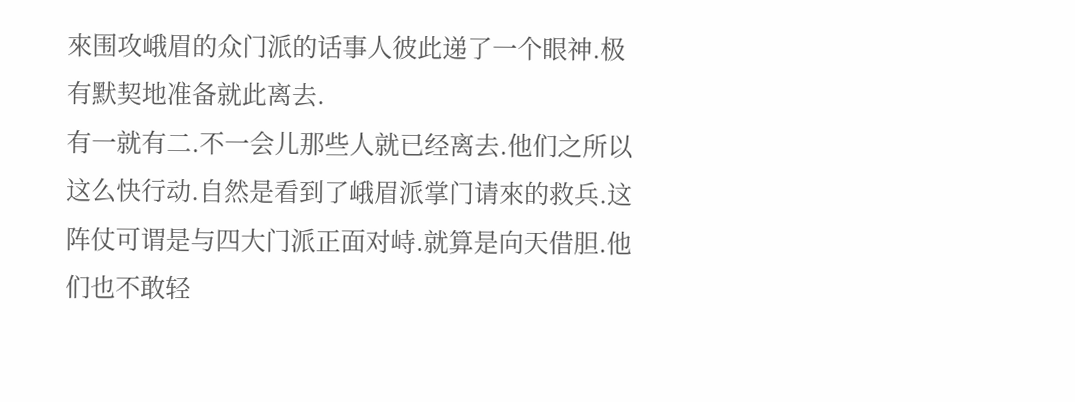來围攻峨眉的众门派的话事人彼此递了一个眼神.极有默契地准备就此离去.
有一就有二.不一会儿那些人就已经离去.他们之所以这么快行动.自然是看到了峨眉派掌门请來的救兵.这阵仗可谓是与四大门派正面对峙.就算是向天借胆.他们也不敢轻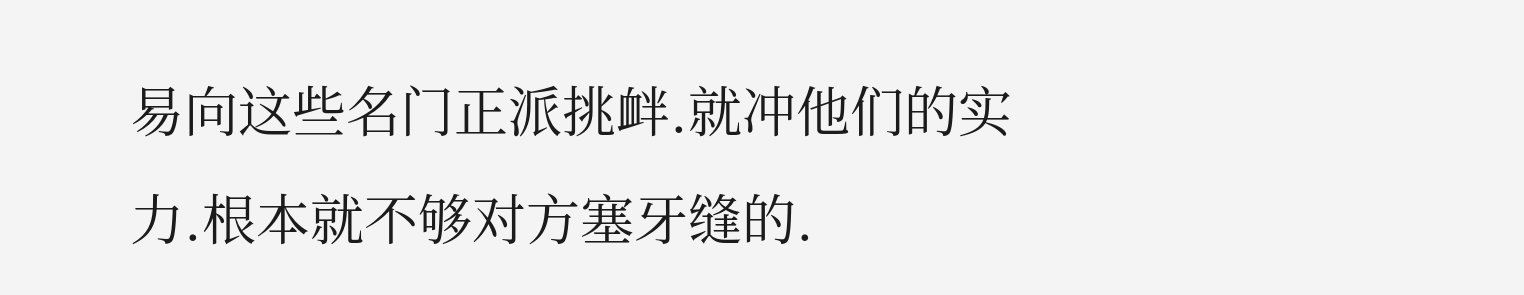易向这些名门正派挑衅.就冲他们的实力.根本就不够对方塞牙缝的.